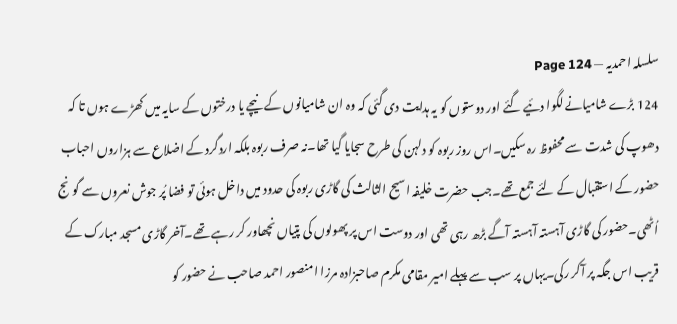سلسلہ احمدیہ — Page 124
124 بڑے شامیانے لگوا دئیے گئے اور دوستوں کو یہ ہدایت دی گئی کہ وہ ان شامیانوں کے نیچے یا درختوں کے سایہ میں کھڑے ہوں تا کہ دھوپ کی شدت سے محفوظ رہ سکیں۔اس روز ربوہ کو دلہن کی طرح سجایا گیا تھا۔نہ صرف ربوہ بلکہ اردگرد کے اضلاع سے ہزاروں احباب حضور کے استقبال کے لئے جمع تھے۔جب حضرت خلیفہ اسیح الثالث کی گاڑی ربوہ کی حدود میں داخل ہوئی تو فضا پُر جوش نعروں سے گونج اُٹھی۔حضور کی گاڑی آہستہ آہستہ آگے بڑھ رہی تھی اور دوست اس پر پھولوں کی پتیاں نچھاور کر رہے تھے۔آخر گاڑی مسجد مبارک کے قریب اس جگہ پر آکر رکی۔یہاں پر سب سے پہلے امیر مقامی مکرم صاحبزادہ مرزا امنصور احمد صاحب نے حضور کو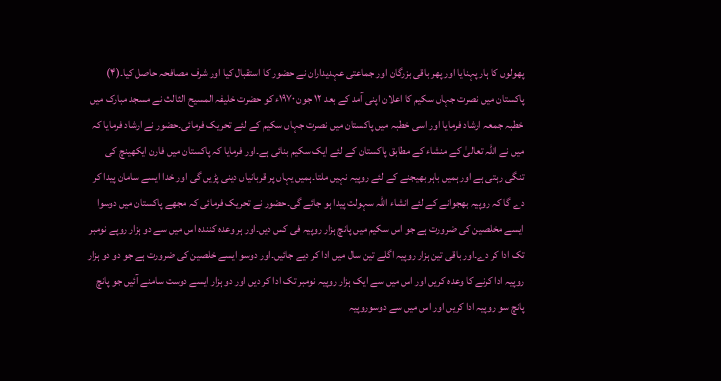پھولوں کا ہار پہنایا اور پھر باقی بزرگان اور جماعتی عہدیداران نے حضور کا استقبال کیا اور شرف مصافحہ حاصل کیا۔(۴) پاکستان میں نصرت جہاں سکیم کا اعلان اپنی آمد کے بعد ۱۲ جون ۱۹۷۰ء کو حضرت خلیفہ المسیح الثالث نے مسجد مبارک میں خطبہ جمعہ ارشاد فرمایا اور اسی خطبہ میں پاکستان میں نصرت جہاں سکیم کے لئے تحریک فرمائی۔حضور نے ارشاد فرمایا کہ میں نے اللہ تعالیٰ کے منشاء کے مطابق پاکستان کے لئے ایک سکیم بنائی ہے۔اور فرمایا کہ پاکستان میں فارن ایکھینچ کی تنگی رہتی ہے اور ہمیں باہر بھیجنے کے لئے روپیہ نہیں ملتا۔ہمیں یہاں پر قربانیاں دینی پڑیں گی اور خدا ایسے سامان پیدا کر دے گا کہ روپیہ بھجوانے کے لئے انشاء اللہ سہولت پیدا ہو جائے گی۔حضور نے تحریک فرمائی کہ مجھے پاکستان میں دوسوا ایسے مخلصین کی ضرورت ہے جو اس سکیم میں پانچ ہزار روپیہ فی کس دیں۔اور ہر وعدہ کنندہ اس میں سے دو ہزار روپے نومبر تک ادا کر دے۔اور باقی تین ہزار روپیہ اگلے تین سال میں ادا کر دیے جائیں۔اور دوسو ایسے خلصین کی ضرورت ہے جو دو دو ہزار روپیہ ادا کرنے کا وعدہ کریں اور اس میں سے ایک ہزار روپیہ نومبر تک ادا کر دیں اور دو ہزار ایسے دوست سامنے آئیں جو پانچ پانچ سو روپیہ ادا کریں اور اس میں سے دوسوروپیہ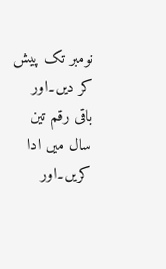نومبر تک پیش کر دیں۔اور باقی رقم تین سال میں ادا کریں۔اور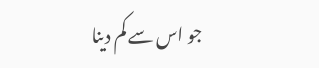جو اس سے کم دینا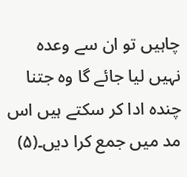چاہیں تو ان سے وعدہ نہیں لیا جائے گا وہ جتنا چندہ ادا کر سکتے ہیں اس مد میں جمع کرا دیں۔(۵)